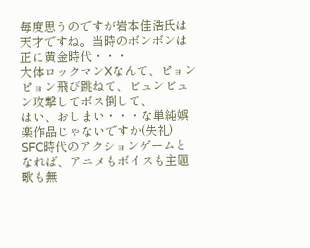毎度思うのですが岩本佳浩氏は天才ですね。当時のボンボンは正に黄金時代・・・
大体ロックマンXなんて、ピョンピョン飛び跳ねて、ビュンビュン攻撃してボス倒して、
はい、おしまい・・・な単純娯楽作品じゃないですか(失礼)
SFC時代のアクションゲームとなれば、アニメもボイスも主題歌も無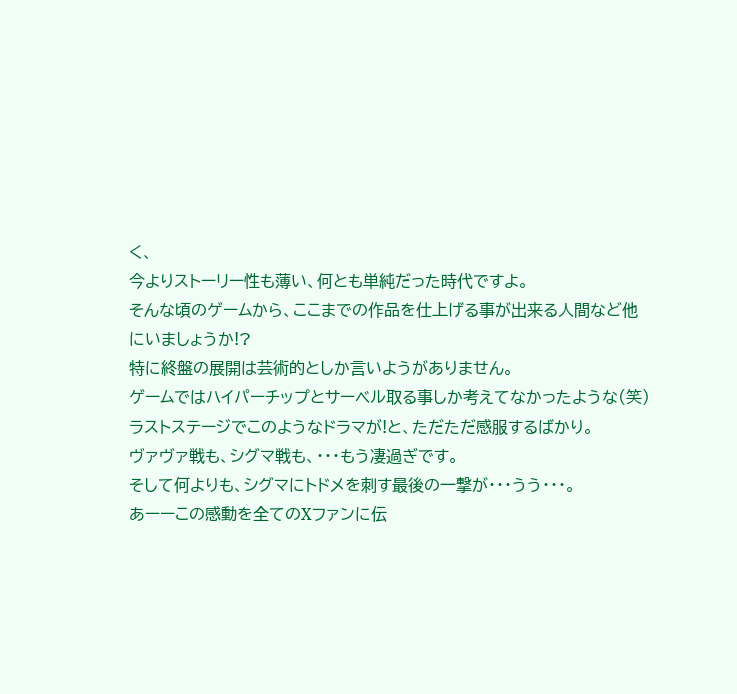く、
今よりストーリー性も薄い、何とも単純だった時代ですよ。
そんな頃のゲームから、ここまでの作品を仕上げる事が出来る人間など他にいましょうか!?
特に終盤の展開は芸術的としか言いようがありません。
ゲームではハイパーチップとサーベル取る事しか考えてなかったような(笑)ラストステージでこのようなドラマが!と、ただただ感服するばかり。
ヴァヴァ戦も、シグマ戦も、・・・もう凄過ぎです。
そして何よりも、シグマにトドメを刺す最後の一撃が・・・うう・・・。
あーーこの感動を全てのXファンに伝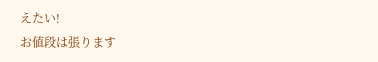えたい!
お値段は張ります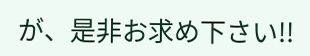が、是非お求め下さい!!